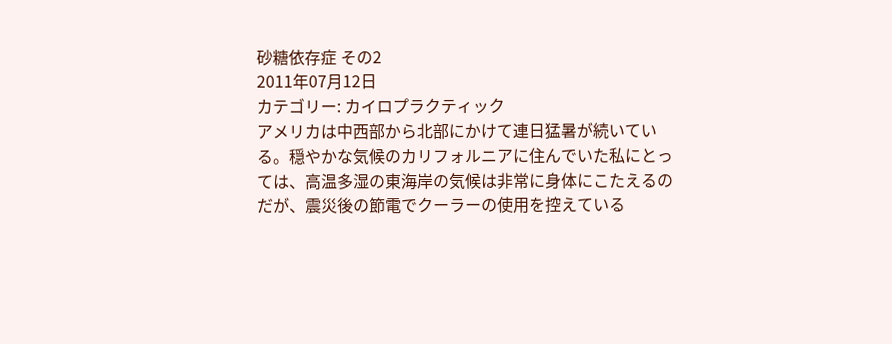砂糖依存症 その2
2011年07月12日
カテゴリー: カイロプラクティック
アメリカは中西部から北部にかけて連日猛暑が続いている。穏やかな気候のカリフォルニアに住んでいた私にとっては、高温多湿の東海岸の気候は非常に身体にこたえるのだが、震災後の節電でクーラーの使用を控えている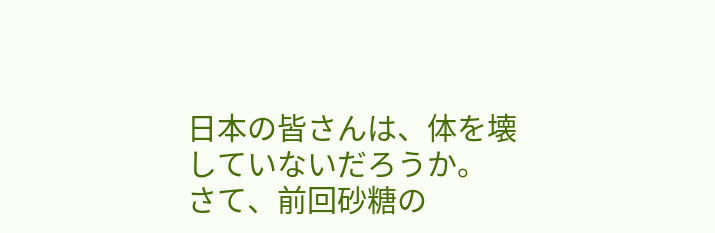日本の皆さんは、体を壊していないだろうか。
さて、前回砂糖の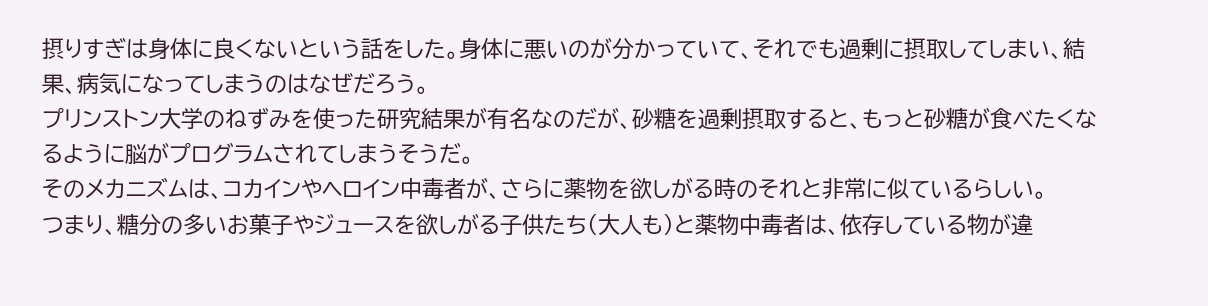摂りすぎは身体に良くないという話をした。身体に悪いのが分かっていて、それでも過剰に摂取してしまい、結果、病気になってしまうのはなぜだろう。
プリンストン大学のねずみを使った研究結果が有名なのだが、砂糖を過剰摂取すると、もっと砂糖が食べたくなるように脳がプログラムされてしまうそうだ。
そのメカニズムは、コカインやヘロイン中毒者が、さらに薬物を欲しがる時のそれと非常に似ているらしい。
つまり、糖分の多いお菓子やジュースを欲しがる子供たち(大人も)と薬物中毒者は、依存している物が違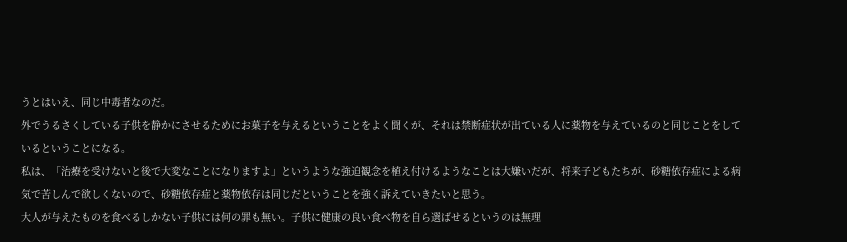うとはいえ、同じ中毒者なのだ。
外でうるさくしている子供を静かにさせるためにお菓子を与えるということをよく聞くが、それは禁断症状が出ている人に薬物を与えているのと同じことをしているということになる。
私は、「治療を受けないと後で大変なことになりますよ」というような強迫観念を植え付けるようなことは大嫌いだが、将来子どもたちが、砂糖依存症による病気で苦しんで欲しくないので、砂糖依存症と薬物依存は同じだということを強く訴えていきたいと思う。
大人が与えたものを食べるしかない子供には何の罪も無い。子供に健康の良い食べ物を自ら選ばせるというのは無理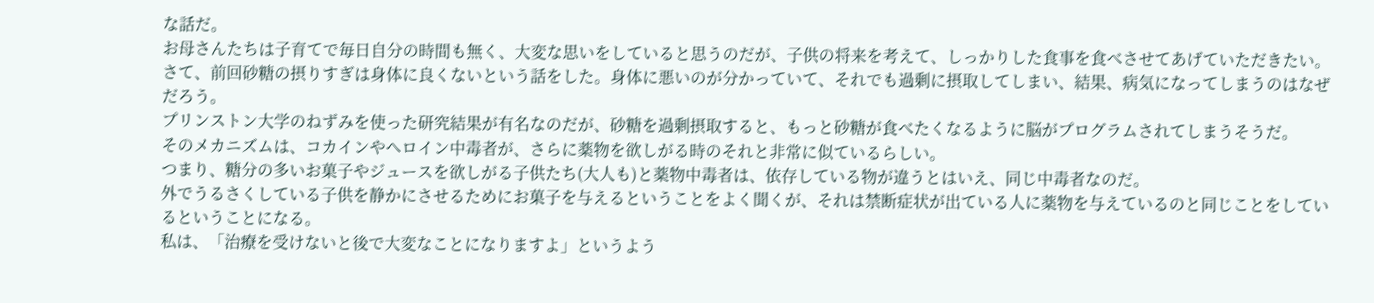な話だ。
お母さんたちは子育てで毎日自分の時間も無く、大変な思いをしていると思うのだが、子供の将来を考えて、しっかりした食事を食べさせてあげていただきたい。
さて、前回砂糖の摂りすぎは身体に良くないという話をした。身体に悪いのが分かっていて、それでも過剰に摂取してしまい、結果、病気になってしまうのはなぜだろう。
プリンストン大学のねずみを使った研究結果が有名なのだが、砂糖を過剰摂取すると、もっと砂糖が食べたくなるように脳がプログラムされてしまうそうだ。
そのメカニズムは、コカインやヘロイン中毒者が、さらに薬物を欲しがる時のそれと非常に似ているらしい。
つまり、糖分の多いお菓子やジュースを欲しがる子供たち(大人も)と薬物中毒者は、依存している物が違うとはいえ、同じ中毒者なのだ。
外でうるさくしている子供を静かにさせるためにお菓子を与えるということをよく聞くが、それは禁断症状が出ている人に薬物を与えているのと同じことをしているということになる。
私は、「治療を受けないと後で大変なことになりますよ」というよう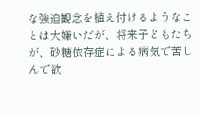な強迫観念を植え付けるようなことは大嫌いだが、将来子どもたちが、砂糖依存症による病気で苦しんで欲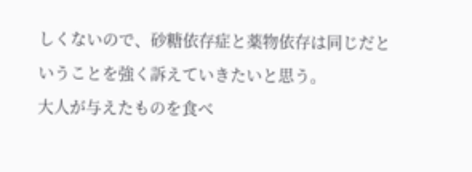しくないので、砂糖依存症と薬物依存は同じだということを強く訴えていきたいと思う。
大人が与えたものを食べ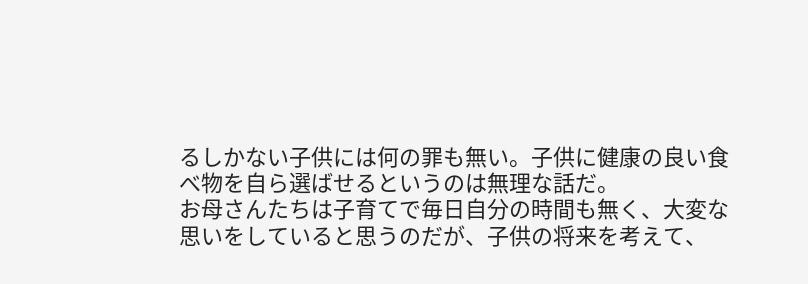るしかない子供には何の罪も無い。子供に健康の良い食べ物を自ら選ばせるというのは無理な話だ。
お母さんたちは子育てで毎日自分の時間も無く、大変な思いをしていると思うのだが、子供の将来を考えて、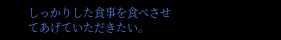しっかりした食事を食べさせてあげていただきたい。